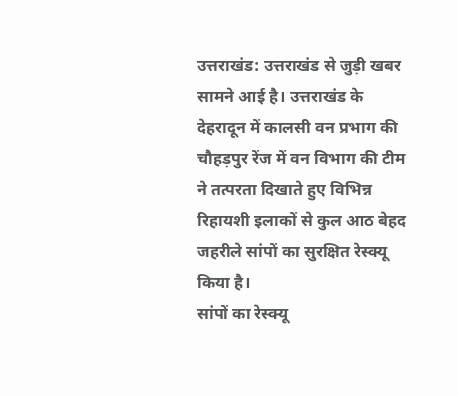उत्तराखंड: उत्तराखंड से जुड़ी खबर सामने आई है। उत्तराखंड के देहरादून में कालसी वन प्रभाग की चौहड़पुर रेंज में वन विभाग की टीम ने तत्परता दिखाते हुए विभिन्न रिहायशी इलाकों से कुल आठ बेहद जहरीले सांपों का सुरक्षित रेस्क्यू किया है।
सांपों का रेस्क्यू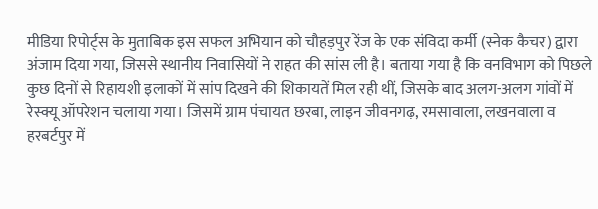मीडिया रिपोर्ट्स के मुताबिक इस सफल अभियान को चौहड़पुर रेंज के एक संविदा कर्मी (स्नेक कैचर) द्वारा अंजाम दिया गया, जिससे स्थानीय निवासियों ने राहत की सांस ली है। बताया गया है कि वनविभाग को पिछले कुछ दिनों से रिहायशी इलाकों में सांप दिखने की शिकायतें मिल रही थीं, जिसके बाद अलग-अलग गांवों में रेस्क्यू ऑपरेशन चलाया गया। जिसमें ग्राम पंचायत छरबा, लाइन जीवनगढ़, रमसावाला, लखनवाला व हरबर्टपुर में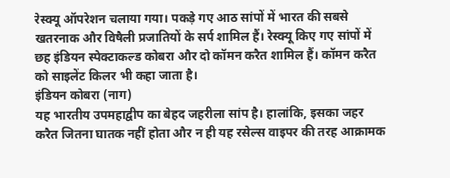रेस्क्यू ऑपरेशन चलाया गया। पकड़े गए आठ सांपों में भारत की सबसे खतरनाक और विषैली प्रजातियों के सर्प शामिल हैं। रेस्क्यू किए गए सांपों में छह इंडियन स्पेक्टाकल्ड कोबरा और दो कॉमन करैत शामिल हैं। कॉमन करैत को साइलेंट किलर भी कहा जाता है।
इंडियन कोबरा (नाग)
यह भारतीय उपमहाद्वीप का बेहद जहरीला सांप है। हालांकि, इसका जहर करैत जितना घातक नहीं होता और न ही यह रसेल्स वाइपर की तरह आक्रामक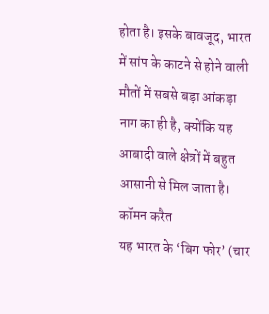होता है। इसके बावजूद, भारत में सांप के काटने से होने वाली मौतों में सबसे बड़ा आंकड़ा नाग का ही है, क्योंकि यह आबादी वाले क्षेत्रों में बहुत आसानी से मिल जाता है।
कॉमन करैत
यह भारत के ‘बिग फोर’ (चार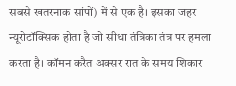सबसे खतरनाक सांपों) में से एक है। इसका जहर न्यूरोटॉक्सिक होता है जो सीधा तंत्रिका तंत्र पर हमला करता है। कॉमन करैत अक्सर रात के समय शिकार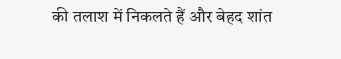की तलाश में निकलते हैं और बेहद शांत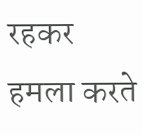रहकर हमला करते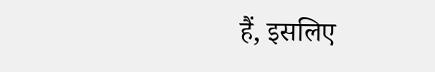हैं, इसलिए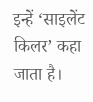इन्हें ‘साइलेंट किलर’ कहा जाता है।